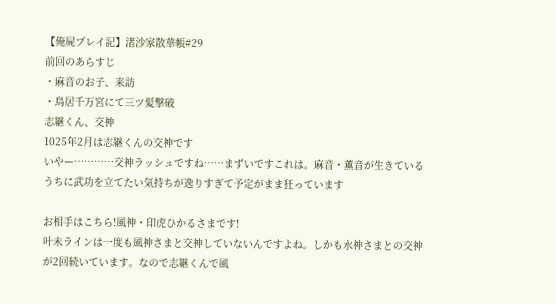【俺屍プレイ記】渚沙家散華帳#29
前回のあらすじ
・麻音のお子、来訪
・鳥居千万宮にて三ツ髪撃破
志継くん、交神
1025年2月は志継くんの交神です
いやー…………交神ラッシュですね……まずいですこれは。麻音・薫音が生きているうちに武功を立てたい気持ちが逸りすぎて予定がまま狂っています

お相手はこちら!風神・印虎ひかるさまです!
叶未ラインは一度も風神さまと交神していないんですよね。しかも水神さまとの交神が2回続いています。なので志継くんで風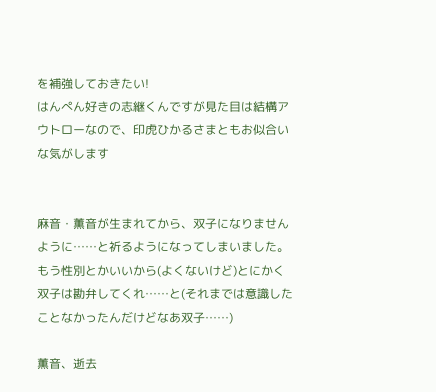を補強しておきたい!
はんぺん好きの志継くんですが見た目は結構アウトローなので、印虎ひかるさまともお似合いな気がします


麻音・薫音が生まれてから、双子になりませんように……と祈るようになってしまいました。もう性別とかいいから(よくないけど)とにかく双子は勘弁してくれ……と(それまでは意識したことなかったんだけどなあ双子……)

薫音、逝去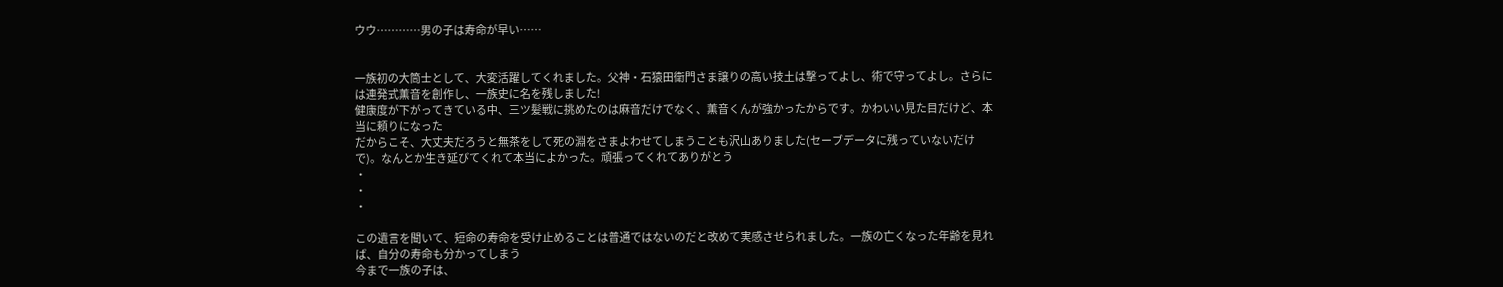ウウ…………男の子は寿命が早い……


一族初の大筒士として、大変活躍してくれました。父神・石猿田衛門さま譲りの高い技土は撃ってよし、術で守ってよし。さらには連発式薫音を創作し、一族史に名を残しました!
健康度が下がってきている中、三ツ髪戦に挑めたのは麻音だけでなく、薫音くんが強かったからです。かわいい見た目だけど、本当に頼りになった
だからこそ、大丈夫だろうと無茶をして死の淵をさまよわせてしまうことも沢山ありました(セーブデータに残っていないだけで)。なんとか生き延びてくれて本当によかった。頑張ってくれてありがとう
・
・
・

この遺言を聞いて、短命の寿命を受け止めることは普通ではないのだと改めて実感させられました。一族の亡くなった年齢を見れば、自分の寿命も分かってしまう
今まで一族の子は、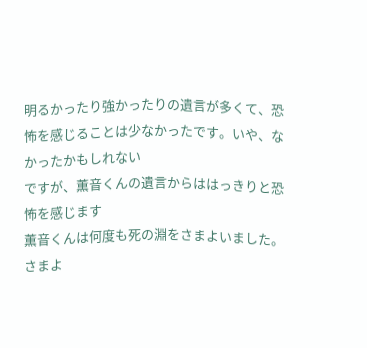明るかったり強かったりの遺言が多くて、恐怖を感じることは少なかったです。いや、なかったかもしれない
ですが、薫音くんの遺言からははっきりと恐怖を感じます
薫音くんは何度も死の淵をさまよいました。さまよ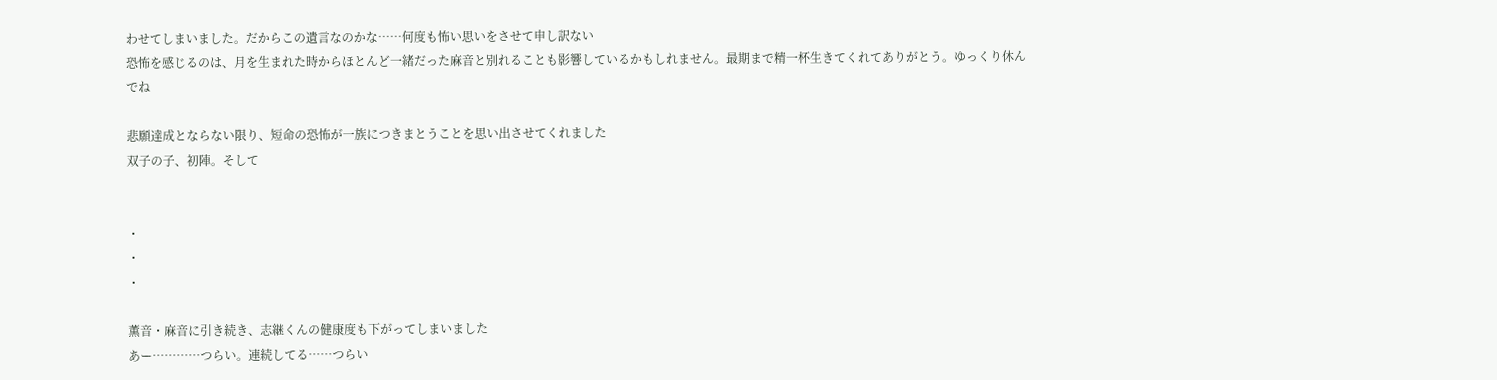わせてしまいました。だからこの遺言なのかな……何度も怖い思いをさせて申し訳ない
恐怖を感じるのは、月を生まれた時からほとんど一緒だった麻音と別れることも影響しているかもしれません。最期まで精一杯生きてくれてありがとう。ゆっくり休んでね

悲願達成とならない限り、短命の恐怖が一族につきまとうことを思い出させてくれました
双子の子、初陣。そして


・
・
・

薫音・麻音に引き続き、志継くんの健康度も下がってしまいました
あー…………つらい。連続してる……つらい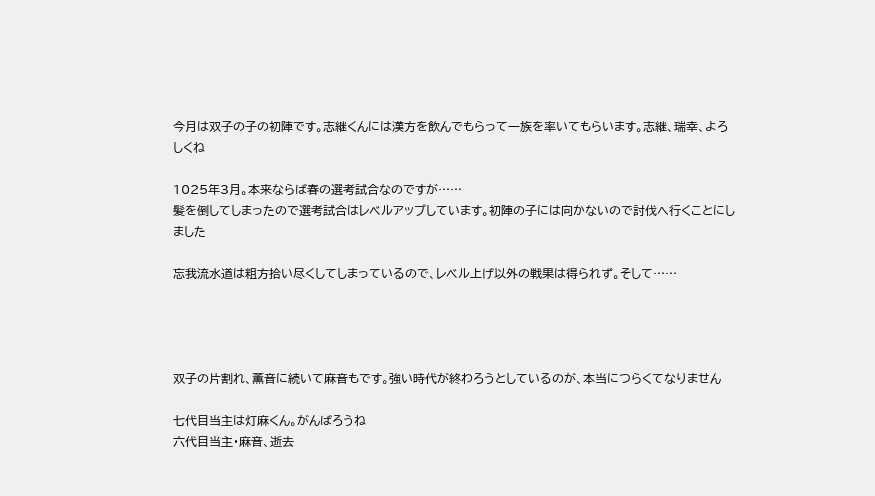今月は双子の子の初陣です。志継くんには漢方を飲んでもらって一族を率いてもらいます。志継、瑞幸、よろしくね

1025年3月。本来ならば春の選考試合なのですが……
髪を倒してしまったので選考試合はレベルアップしています。初陣の子には向かないので討伐へ行くことにしました

忘我流水道は粗方拾い尽くしてしまっているので、レベル上げ以外の戦果は得られず。そして……




双子の片割れ、薫音に続いて麻音もです。強い時代が終わろうとしているのが、本当につらくてなりません

七代目当主は灯麻くん。がんばろうね
六代目当主・麻音、逝去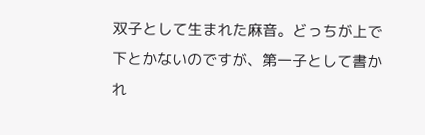双子として生まれた麻音。どっちが上で下とかないのですが、第一子として書かれ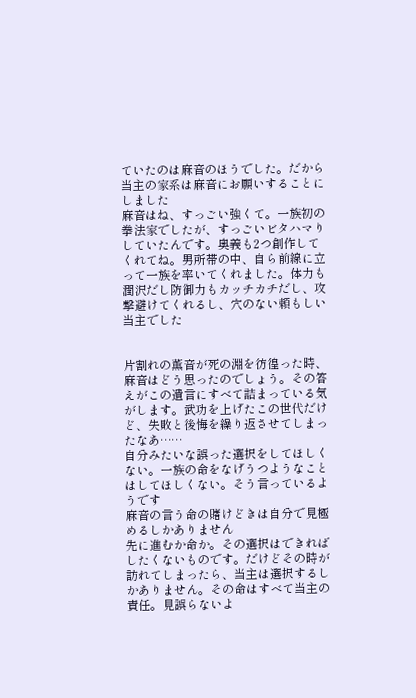ていたのは麻音のほうでした。だから当主の家系は麻音にお願いすることにしました
麻音はね、すっごい強くて。一族初の拳法家でしたが、すっごいビタハマりしていたんです。奥義も2つ創作してくれてね。男所帯の中、自ら前線に立って一族を率いてくれました。体力も潤沢だし防御力もカッチカチだし、攻撃避けてくれるし、穴のない頼もしい当主でした


片割れの薫音が死の淵を彷徨った時、麻音はどう思ったのでしょう。その答えがこの遺言にすべて詰まっている気がします。武功を上げたこの世代だけど、失敗と後悔を繰り返させてしまったなあ……
自分みたいな誤った選択をしてほしくない。一族の命をなげうつようなことはしてほしくない。そう言っているようです
麻音の言う命の賭けどきは自分で見極めるしかありません
先に進むか命か。その選択はできればしたくないものです。だけどその時が訪れてしまったら、当主は選択するしかありません。その命はすべて当主の責任。見誤らないよ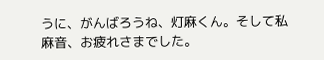うに、がんばろうね、灯麻くん。そして私
麻音、お疲れさまでした。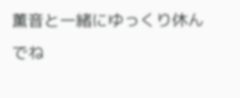薫音と一緒にゆっくり休んでね